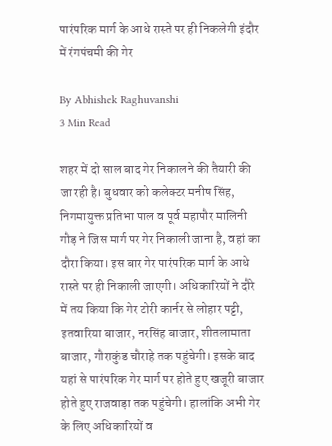पारंपरिक मार्ग के आधे रास्ते पर ही निकलेगी इंदौर में रंगपंचमी की गेर

By Abhishek Raghuvanshi
3 Min Read

शहर में दो साल बाद गेर निकालने की तैयारी की जा रही है। बुधवार को कलेक्टर मनीष सिंह, निगमायुक्त प्रतिभा पाल व पूर्व महापौर मालिनी गौड़ ने जिस मार्ग पर गेर निकाली जाना है, वहां का दौरा किया। इस बार गेर पारंपरिक मार्ग के आधे रास्ते पर ही निकाली जाएगी। अधिकारियों ने दौरे में तय किया कि गेर टोरी कार्नर से लोहार पट्टी, इतवारिया बाजार, नरसिंह बाजार, शीतलामाता बाजार, गौराकुंड चौराहे तक पहुंचेगी। इसके बाद यहां से पारंपरिक गेर मार्ग पर होते हुए खजूरी बाजार होते हुए राजवाड़ा तक पहुंचेगी। हालांकि अभी गेर के लिए अधिकारियों व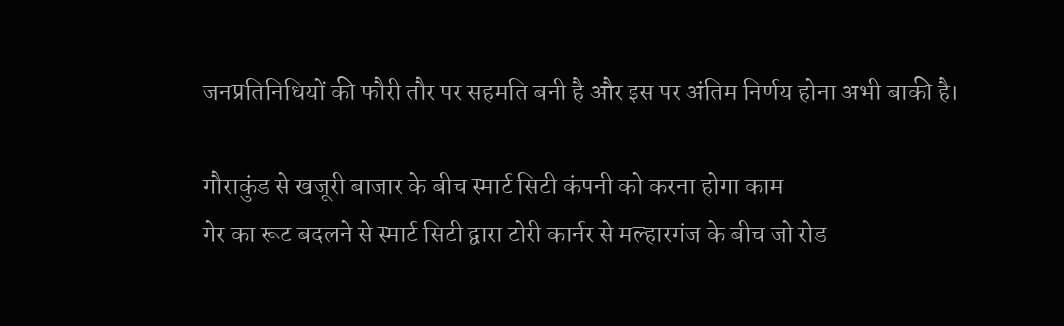जनप्रतिनिधियों की फौरी तौर पर सहमति बनी है और इस पर अंतिम निर्णय होना अभी बाकी है।

गौराकुंड से खजूरी बाजार के बीच स्मार्ट सिटी कंपनी को करना होगा काम
गेर का रूट बदलने से स्मार्ट सिटी द्वारा टोरी कार्नर से मल्हारगंज के बीच जो रोड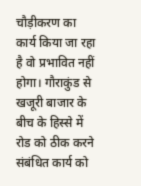चौड़ीकरण का कार्य किया जा रहा है वो प्रभावित नहीं होगा। गौराकुंड से खजूरी बाजार के बीच के हिस्से में रोड को ठीक करने संबंधित कार्य को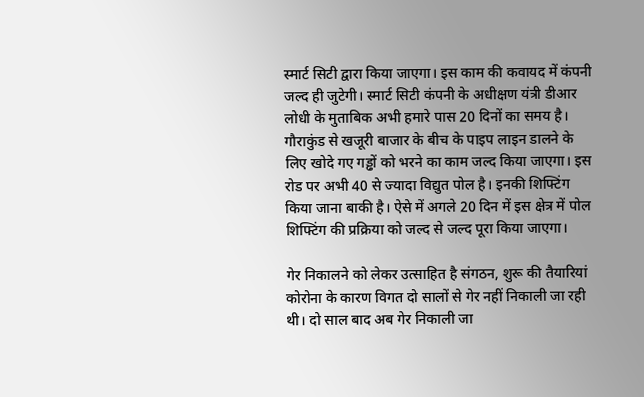स्मार्ट सिटी द्वारा किया जाएगा। इस काम की कवायद में कंपनी जल्द ही जुटेगी। स्मार्ट सिटी कंपनी के अधीक्षण यंत्री डीआर लोधी के मुताबिक अभी हमारे पास 20 दिनों का समय है। गौराकुंड से खजूरी बाजार के बीच के पाइप लाइन डालने के लिए खोदे गए गड्ढों को भरने का काम जल्द किया जाएगा। इस रोड पर अभी 40 से ज्यादा विद्युत पोल है। इनकी शिफ्टिंग किया जाना बाकी है। ऐसे में अगले 20 दिन में इस क्षेत्र में पोल शिफ्टिंग की प्रक्रिया को जल्द से जल्द पूरा किया जाएगा।

गेर निकालने को लेकर उत्साहित है संगठन, शुरू की तैयारियां
कोरोना के कारण विगत दो सालों से गेर नहीं निकाली जा रही थी। दो साल बाद अब गेर निकाली जा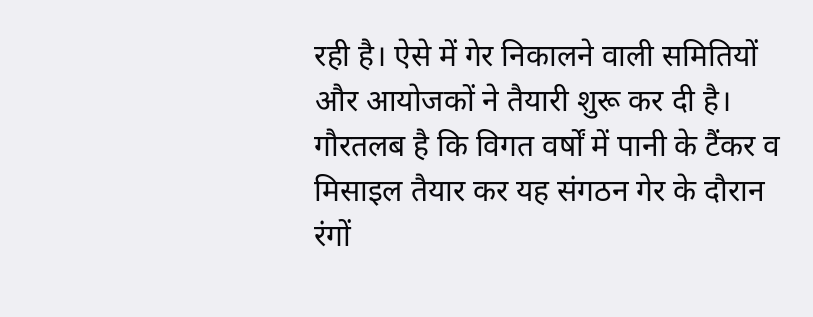रही है। ऐसे में गेर निकालने वाली समितियों और आयोजकों ने तैयारी शुरू कर दी है। गौरतलब है कि विगत वर्षों में पानी के टैंकर व मिसाइल तैयार कर यह संगठन गेर के दौरान रंगों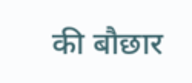की बौछार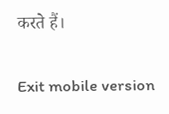करते हैं।

Exit mobile version